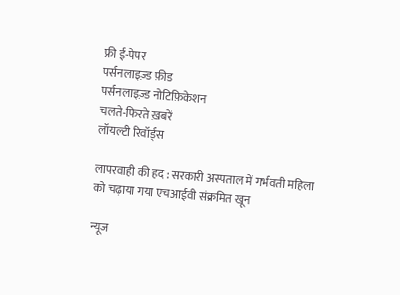फ्री ई-पेपर
पर्सनलाइज़्ड फ़ीड
पर्सनलाइज़्ड नोटिफ़िकेशन
चलते-फिरते ख़बरें
लॉयल्टी रिवॉर्ड्स

लापरवाही की हद : सरकारी अस्पताल में गर्भवती महिला को चढ़ाया गया एचआईवी संक्रमित खून

न्यूज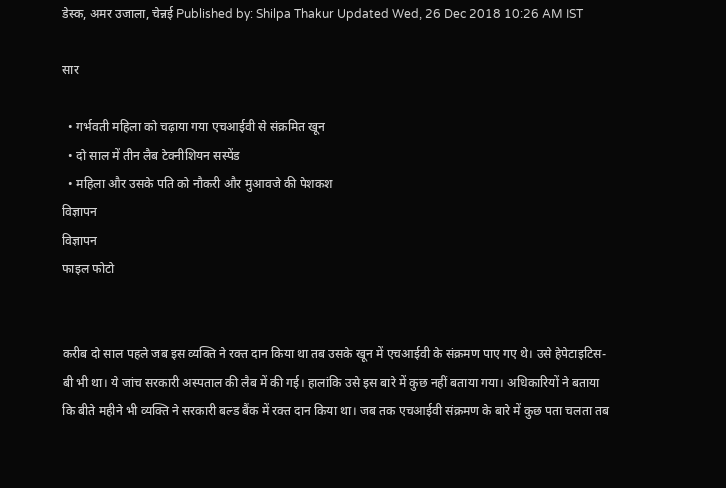डेस्क, अमर उजाला, चेन्नई Published by: Shilpa Thakur Updated Wed, 26 Dec 2018 10:26 AM IST

सार

  • गर्भवती महिला को चढ़ाया गया एचआईवी से संक्रमित खून
  • दो साल में तीन लैब टेक्नीशियन सस्पेंड
  • महिला और उसके पति को नौकरी और मुआवजे की पेशकश
विज्ञापन
विज्ञापन
फाइल फोटो


करीब दो साल पहले जब इस व्यक्ति ने रक्त दान किया था तब उसके खून में एचआईवी के संक्रमण पाए गए थे। उसे हेपेटाइटिस-बी भी था। ये जांच सरकारी अस्पताल की लैब में की गई। हालांकि उसे इस बारे में कुछ नहीं बताया गया। अधिकारियों ने बताया कि बीते महीने भी व्यक्ति ने सरकारी बल्ड बैंक में रक्त दान किया था। जब तक एचआईवी संक्रमण के बारे में कुछ पता चलता तब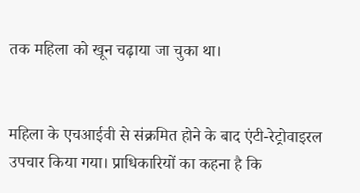तक महिला को खून चढ़ाया जा चुका था।


महिला के एचआईवी से संक्रमित होने के बाद एंटी-रेट्रोवाइरल उपचार किया गया। प्राधिकारियों का कहना है कि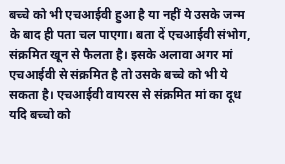बच्चे को भी एचआईवी हुआ है या नहीं ये उसके जन्म के बाद ही पता चल पाएगा। बता दें एचआईवी संभोग, संक्रमित खून से फैलता है। इसके अलावा अगर मां एचआईवी से संक्रमित है तो उसके बच्चे को भी ये सकता है। एचआईवी वायरस से संक्रमित मां का दूध यदि बच्चो को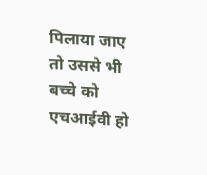पिलाया जाए तो उससे भी बच्चे को एचआईवी हो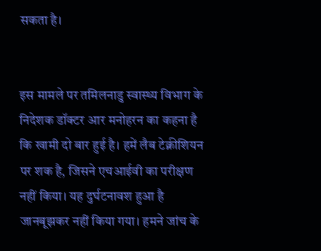सकता है।


इस मामले पर तमिलनाडु स्वास्थ्य विभाग के निदेशक डॉक्टर आर मनोहरन का कहना है कि खामी दो बार हुई है। हमें लैब टेक्नीशियन पर शक है, जिसने एचआईवी का परीक्षण नहीं किया। यह दुर्घटनावश हुआ है जानबूझकर नहीं किया गया। हमने जांच के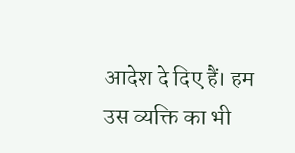आदेश दे दिए हैं। हम उस व्यक्ति का भी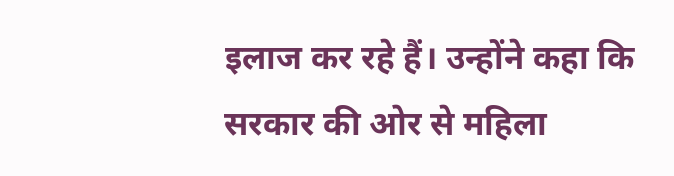इलाज कर रहे हैं। उन्होंने कहा कि सरकार की ओर से महिला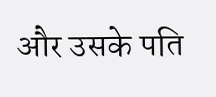और उसके पति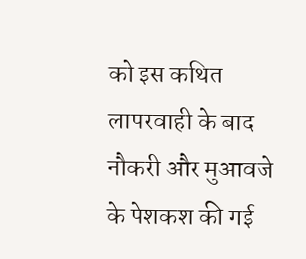को इस कथित लापरवाही के बाद नौकरी और मुआवजे के पेशकश की गई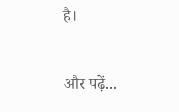है।

और पढ़ें...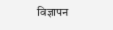विज्ञापन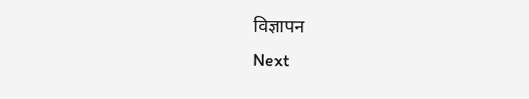विज्ञापन
Next